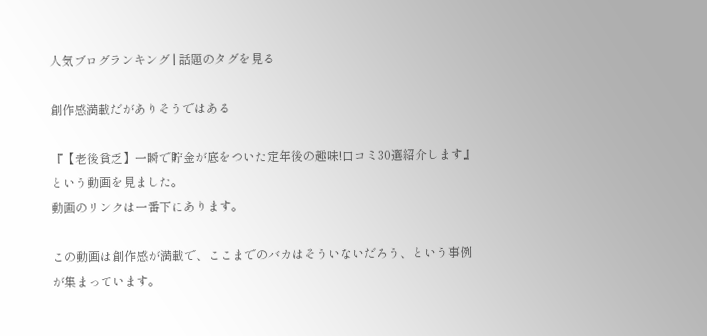人気ブログランキング | 話題のタグを見る

創作感満載だがありそうではある

『【老後貧乏】一瞬で貯金が底をついた定年後の趣味!口コミ30選紹介します』
という動画を見ました。
動画のリンクは一番下にあります。

この動画は創作感が満載で、ここまでのバカはそういないだろう、という事例が集まっています。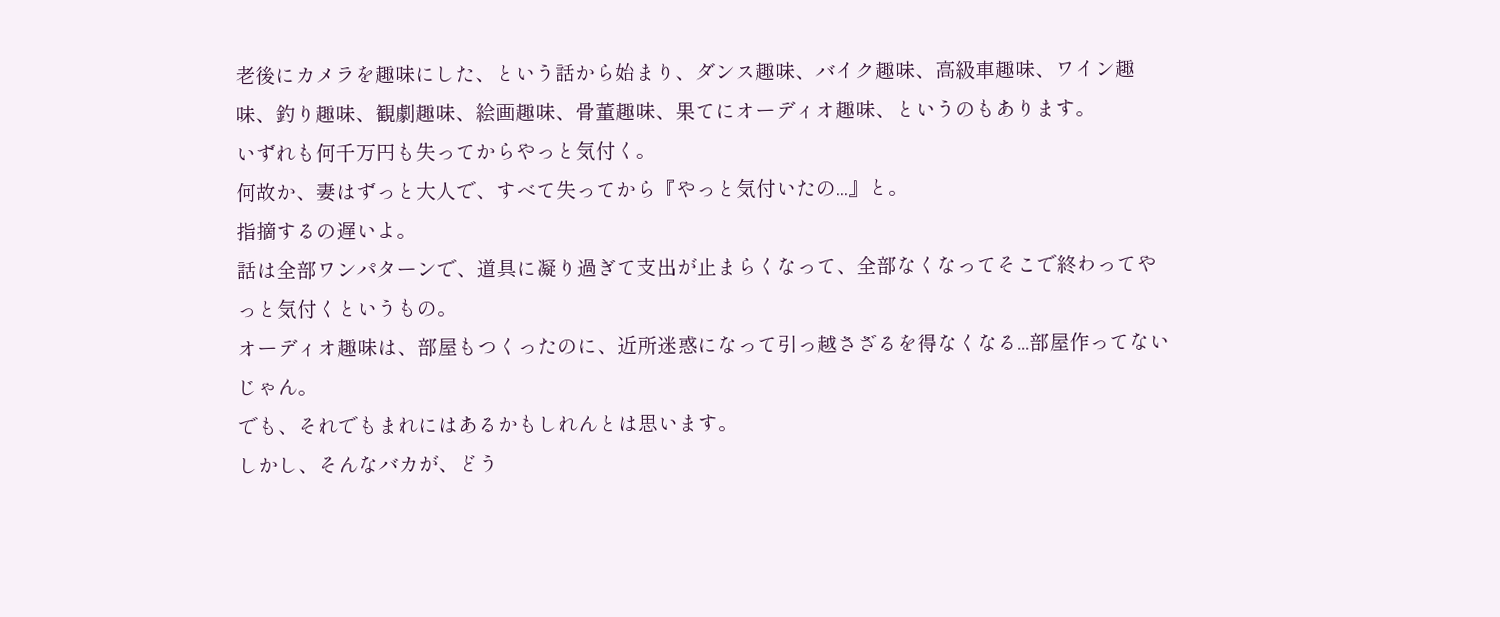老後にカメラを趣味にした、という話から始まり、ダンス趣味、バイク趣味、高級車趣味、ワイン趣味、釣り趣味、観劇趣味、絵画趣味、骨董趣味、果てにオーディオ趣味、というのもあります。
いずれも何千万円も失ってからやっと気付く。
何故か、妻はずっと大人で、すべて失ってから『やっと気付いたの...』と。
指摘するの遅いよ。
話は全部ワンパターンで、道具に凝り過ぎて支出が止まらくなって、全部なくなってそこで終わってやっと気付くというもの。
オーディオ趣味は、部屋もつくったのに、近所迷惑になって引っ越さざるを得なくなる...部屋作ってないじゃん。
でも、それでもまれにはあるかもしれんとは思います。
しかし、そんなバカが、どう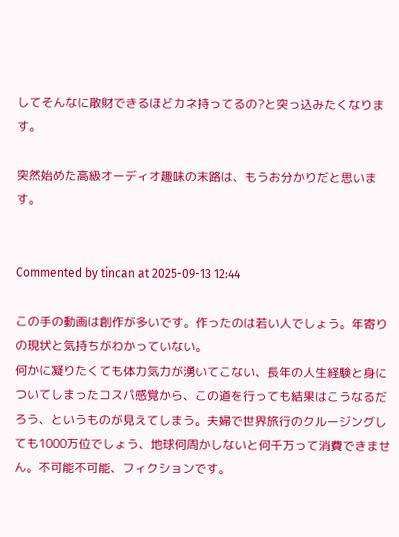してそんなに散財できるほどカネ持ってるの?と突っ込みたくなります。

突然始めた高級オーディオ趣味の末路は、もうお分かりだと思います。


Commented by tincan at 2025-09-13 12:44

この手の動画は創作が多いです。作ったのは若い人でしょう。年寄りの現状と気持ちがわかっていない。
何かに凝りたくても体力気力が湧いてこない、長年の人生経験と身についてしまったコスパ感覚から、この道を行っても結果はこうなるだろう、というものが見えてしまう。夫婦で世界旅行のクルージングしても1000万位でしょう、地球何周かしないと何千万って消費できません。不可能不可能、フィクションです。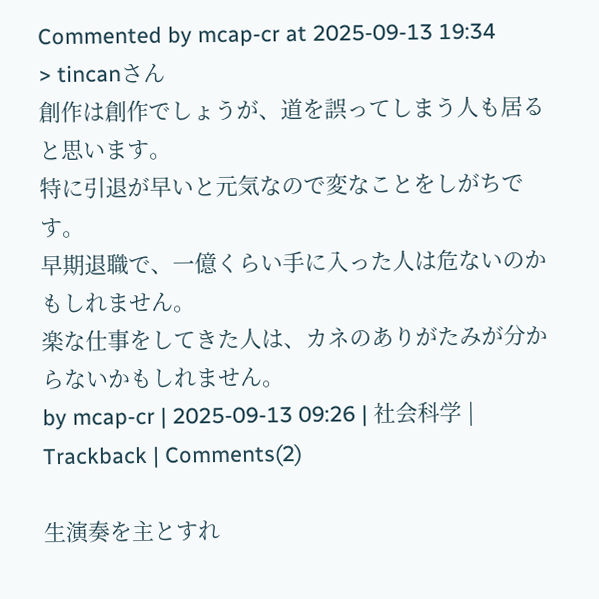Commented by mcap-cr at 2025-09-13 19:34
> tincanさん
創作は創作でしょうが、道を誤ってしまう人も居ると思います。
特に引退が早いと元気なので変なことをしがちです。
早期退職で、一億くらい手に入った人は危ないのかもしれません。
楽な仕事をしてきた人は、カネのありがたみが分からないかもしれません。
by mcap-cr | 2025-09-13 09:26 | 社会科学 | Trackback | Comments(2)

生演奏を主とすれ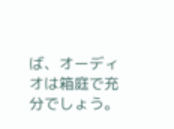ば、オーディオは箱庭で充分でしょう。